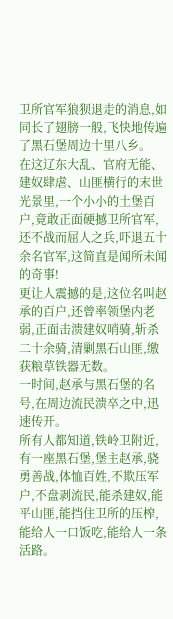卫所官军狼狈退走的消息,如同长了翅膀一般,飞快地传遍了黑石堡周边十里八乡。
在这辽东大乱、官府无能、建奴肆虐、山匪横行的末世光景里,一个小小的土堡百户,竟敢正面硬撼卫所官军,还不战而屈人之兵,吓退五十余名官军,这简直是闻所未闻的奇事!
更让人震撼的是,这位名叫赵承的百户,还曾率领堡内老弱,正面击溃建奴哨骑,斩杀二十余骑,清剿黑石山匪,缴获粮草铁器无数。
一时间,赵承与黑石堡的名号,在周边流民溃卒之中,迅速传开。
所有人都知道,铁岭卫附近,有一座黑石堡,堡主赵承,骁勇善战,体恤百姓,不欺压军户,不盘剥流民,能杀建奴,能平山匪,能挡住卫所的压榨,能给人一口饭吃,能给人一条活路。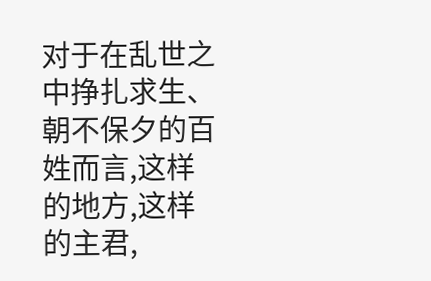对于在乱世之中挣扎求生、朝不保夕的百姓而言,这样的地方,这样的主君,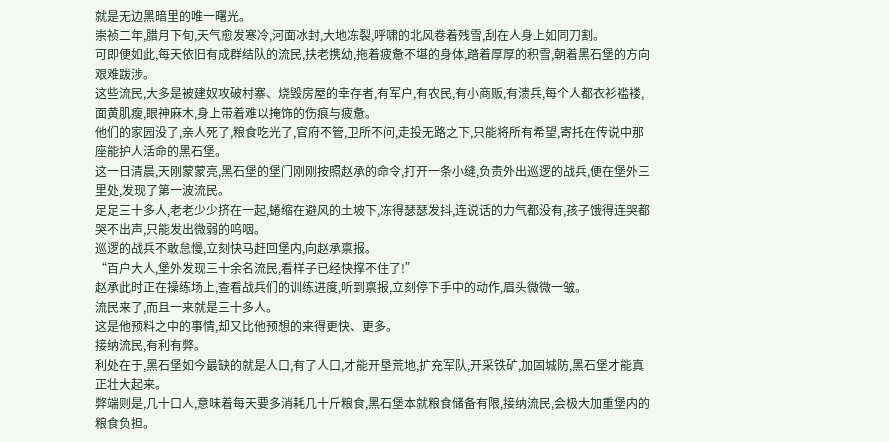就是无边黑暗里的唯一曙光。
崇祯二年,腊月下旬,天气愈发寒冷,河面冰封,大地冻裂,呼啸的北风卷着残雪,刮在人身上如同刀割。
可即便如此,每天依旧有成群结队的流民,扶老携幼,拖着疲惫不堪的身体,踏着厚厚的积雪,朝着黑石堡的方向艰难跋涉。
这些流民,大多是被建奴攻破村寨、烧毁房屋的幸存者,有军户,有农民,有小商贩,有溃兵,每个人都衣衫褴褛,面黄肌瘦,眼神麻木,身上带着难以掩饰的伤痕与疲惫。
他们的家园没了,亲人死了,粮食吃光了,官府不管,卫所不问,走投无路之下,只能将所有希望,寄托在传说中那座能护人活命的黑石堡。
这一日清晨,天刚蒙蒙亮,黑石堡的堡门刚刚按照赵承的命令,打开一条小缝,负责外出巡逻的战兵,便在堡外三里处,发现了第一波流民。
足足三十多人,老老少少挤在一起,蜷缩在避风的土坡下,冻得瑟瑟发抖,连说话的力气都没有,孩子饿得连哭都哭不出声,只能发出微弱的呜咽。
巡逻的战兵不敢怠慢,立刻快马赶回堡内,向赵承禀报。
“百户大人,堡外发现三十余名流民,看样子已经快撑不住了!”
赵承此时正在操练场上,查看战兵们的训练进度,听到禀报,立刻停下手中的动作,眉头微微一皱。
流民来了,而且一来就是三十多人。
这是他预料之中的事情,却又比他预想的来得更快、更多。
接纳流民,有利有弊。
利处在于,黑石堡如今最缺的就是人口,有了人口,才能开垦荒地,扩充军队,开采铁矿,加固城防,黑石堡才能真正壮大起来。
弊端则是,几十口人,意味着每天要多消耗几十斤粮食,黑石堡本就粮食储备有限,接纳流民,会极大加重堡内的粮食负担。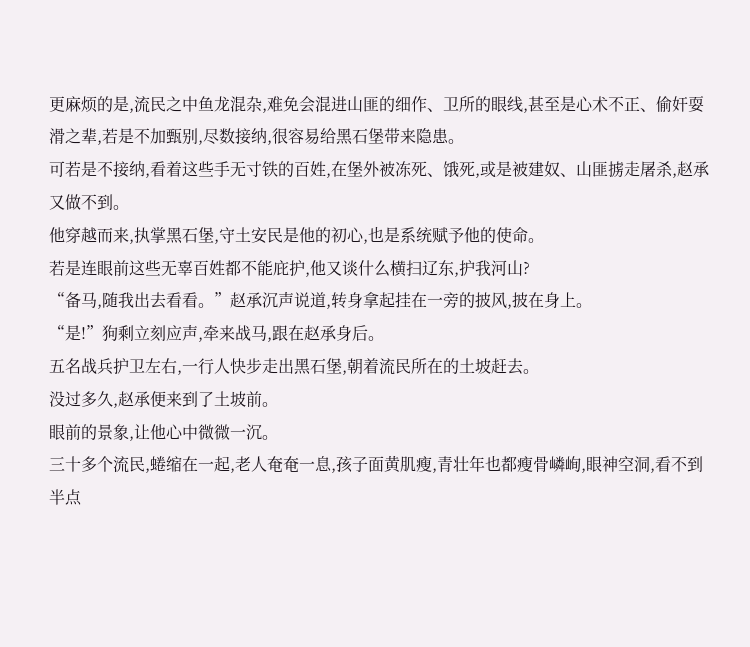更麻烦的是,流民之中鱼龙混杂,难免会混进山匪的细作、卫所的眼线,甚至是心术不正、偷奸耍滑之辈,若是不加甄别,尽数接纳,很容易给黑石堡带来隐患。
可若是不接纳,看着这些手无寸铁的百姓,在堡外被冻死、饿死,或是被建奴、山匪掳走屠杀,赵承又做不到。
他穿越而来,执掌黑石堡,守土安民是他的初心,也是系统赋予他的使命。
若是连眼前这些无辜百姓都不能庇护,他又谈什么横扫辽东,护我河山?
“备马,随我出去看看。”赵承沉声说道,转身拿起挂在一旁的披风,披在身上。
“是!”狗剩立刻应声,牵来战马,跟在赵承身后。
五名战兵护卫左右,一行人快步走出黑石堡,朝着流民所在的土坡赶去。
没过多久,赵承便来到了土坡前。
眼前的景象,让他心中微微一沉。
三十多个流民,蜷缩在一起,老人奄奄一息,孩子面黄肌瘦,青壮年也都瘦骨嶙峋,眼神空洞,看不到半点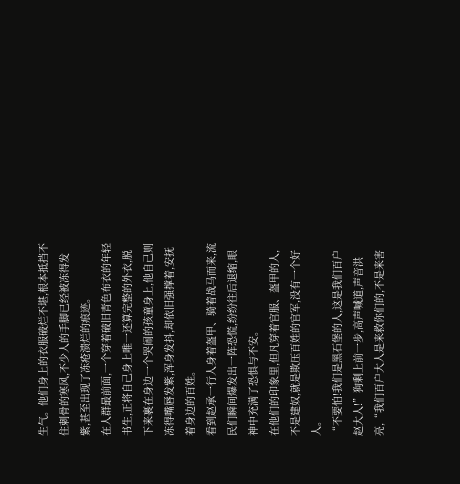生气。他们身上的衣服破烂不堪,根本抵挡不住刺骨的寒风,不少人的手脚已经被冻得发紫,甚至出现了冻疮溃烂的痕迹。
在人群最前面,一个穿着破旧青色布衣的年轻书生,正将自己身上唯一还算完整的外衣,脱下来裹在身边一个哭闹的孩童身上,他自己则冻得嘴唇发紫,浑身发抖,却依旧强撑着,安抚着身边的百姓。
看到赵承一行人身着盔甲、骑着战马而来,流民们瞬间爆发出一阵恐慌,纷纷往后退缩,眼神中充满了恐惧与不安。
在他们的印象里,但凡穿着官服、盔甲的人,不是建奴,就是欺压百姓的官军,没有一个好人。
“不要怕!我们是黑石堡的人,这是我们百户赵大人!”狗剩上前一步,高声喊道,声音洪亮,“我们百户大人是来救你们的,不是来害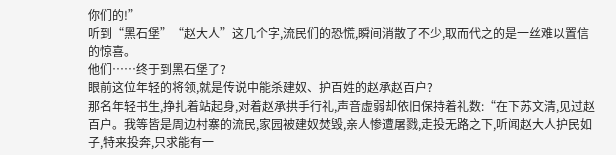你们的!”
听到“黑石堡”“赵大人”这几个字,流民们的恐慌,瞬间消散了不少,取而代之的是一丝难以置信的惊喜。
他们……终于到黑石堡了?
眼前这位年轻的将领,就是传说中能杀建奴、护百姓的赵承赵百户?
那名年轻书生,挣扎着站起身,对着赵承拱手行礼,声音虚弱却依旧保持着礼数:“在下苏文清,见过赵百户。我等皆是周边村寨的流民,家园被建奴焚毁,亲人惨遭屠戮,走投无路之下,听闻赵大人护民如子,特来投奔,只求能有一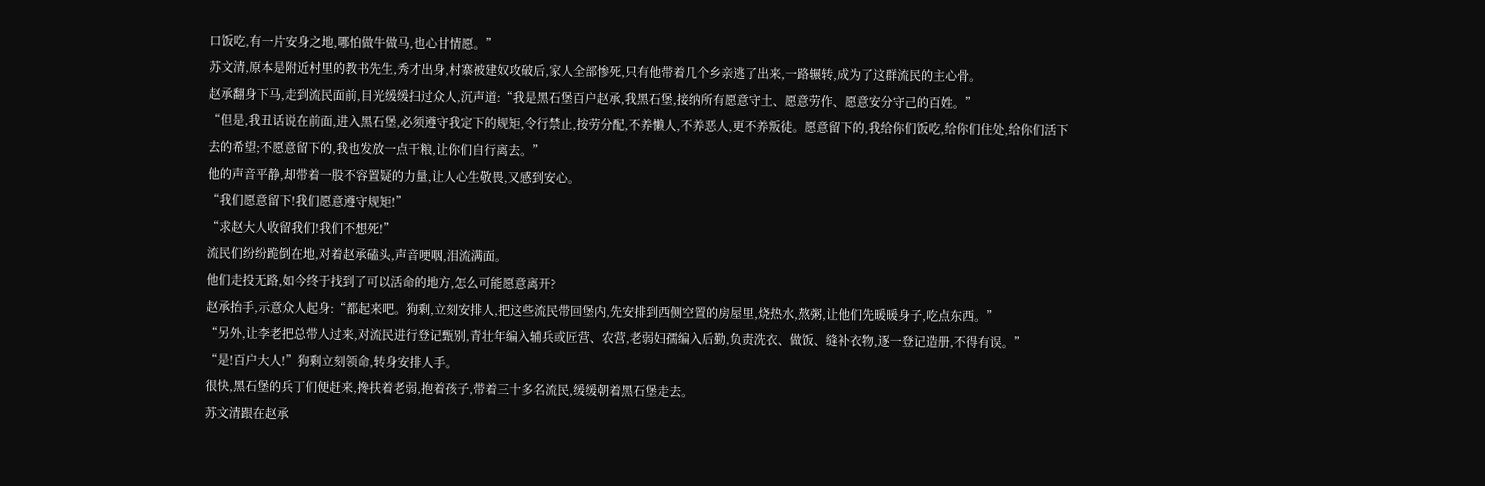口饭吃,有一片安身之地,哪怕做牛做马,也心甘情愿。”
苏文清,原本是附近村里的教书先生,秀才出身,村寨被建奴攻破后,家人全部惨死,只有他带着几个乡亲逃了出来,一路辗转,成为了这群流民的主心骨。
赵承翻身下马,走到流民面前,目光缓缓扫过众人,沉声道:“我是黑石堡百户赵承,我黑石堡,接纳所有愿意守土、愿意劳作、愿意安分守己的百姓。”
“但是,我丑话说在前面,进入黑石堡,必须遵守我定下的规矩,令行禁止,按劳分配,不养懒人,不养恶人,更不养叛徒。愿意留下的,我给你们饭吃,给你们住处,给你们活下去的希望;不愿意留下的,我也发放一点干粮,让你们自行离去。”
他的声音平静,却带着一股不容置疑的力量,让人心生敬畏,又感到安心。
“我们愿意留下!我们愿意遵守规矩!”
“求赵大人收留我们!我们不想死!”
流民们纷纷跪倒在地,对着赵承磕头,声音哽咽,泪流满面。
他们走投无路,如今终于找到了可以活命的地方,怎么可能愿意离开?
赵承抬手,示意众人起身:“都起来吧。狗剩,立刻安排人,把这些流民带回堡内,先安排到西侧空置的房屋里,烧热水,熬粥,让他们先暖暖身子,吃点东西。”
“另外,让李老把总带人过来,对流民进行登记甄别,青壮年编入辅兵或匠营、农营,老弱妇孺编入后勤,负责洗衣、做饭、缝补衣物,逐一登记造册,不得有误。”
“是!百户大人!”狗剩立刻领命,转身安排人手。
很快,黑石堡的兵丁们便赶来,搀扶着老弱,抱着孩子,带着三十多名流民,缓缓朝着黑石堡走去。
苏文清跟在赵承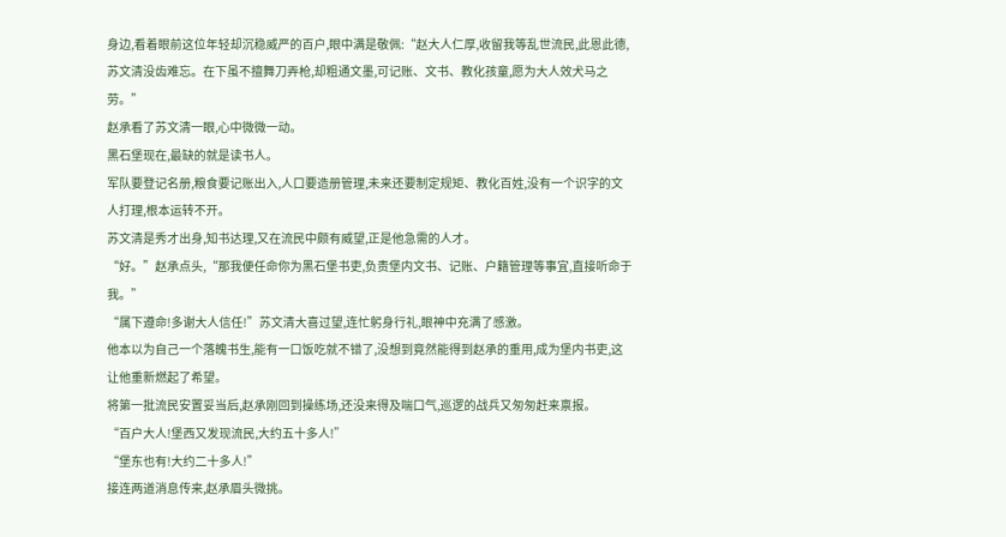身边,看着眼前这位年轻却沉稳威严的百户,眼中满是敬佩:“赵大人仁厚,收留我等乱世流民,此恩此德,苏文清没齿难忘。在下虽不擅舞刀弄枪,却粗通文墨,可记账、文书、教化孩童,愿为大人效犬马之劳。”
赵承看了苏文清一眼,心中微微一动。
黑石堡现在,最缺的就是读书人。
军队要登记名册,粮食要记账出入,人口要造册管理,未来还要制定规矩、教化百姓,没有一个识字的文人打理,根本运转不开。
苏文清是秀才出身,知书达理,又在流民中颇有威望,正是他急需的人才。
“好。”赵承点头,“那我便任命你为黑石堡书吏,负责堡内文书、记账、户籍管理等事宜,直接听命于我。”
“属下遵命!多谢大人信任!”苏文清大喜过望,连忙躬身行礼,眼神中充满了感激。
他本以为自己一个落魄书生,能有一口饭吃就不错了,没想到竟然能得到赵承的重用,成为堡内书吏,这让他重新燃起了希望。
将第一批流民安置妥当后,赵承刚回到操练场,还没来得及喘口气,巡逻的战兵又匆匆赶来禀报。
“百户大人!堡西又发现流民,大约五十多人!”
“堡东也有!大约二十多人!”
接连两道消息传来,赵承眉头微挑。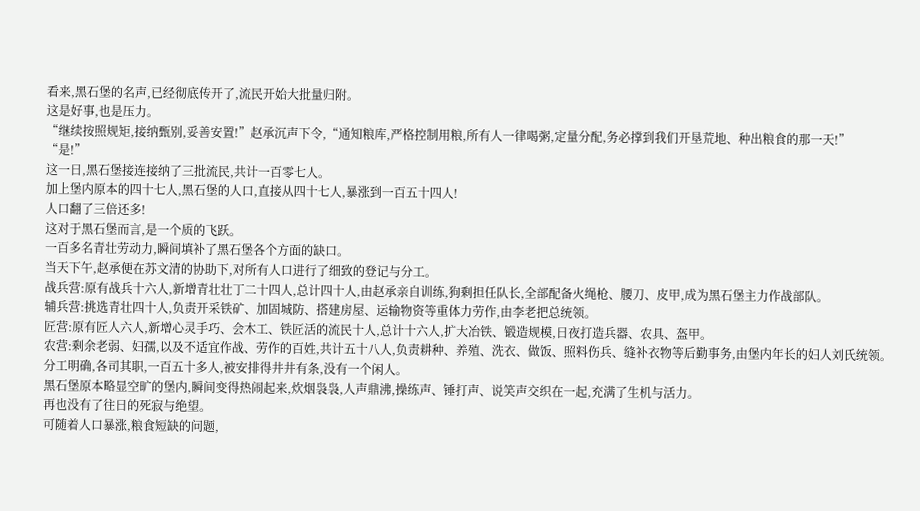看来,黑石堡的名声,已经彻底传开了,流民开始大批量归附。
这是好事,也是压力。
“继续按照规矩,接纳甄别,妥善安置!”赵承沉声下令,“通知粮库,严格控制用粮,所有人一律喝粥,定量分配,务必撑到我们开垦荒地、种出粮食的那一天!”
“是!”
这一日,黑石堡接连接纳了三批流民,共计一百零七人。
加上堡内原本的四十七人,黑石堡的人口,直接从四十七人,暴涨到一百五十四人!
人口翻了三倍还多!
这对于黑石堡而言,是一个质的飞跃。
一百多名青壮劳动力,瞬间填补了黑石堡各个方面的缺口。
当天下午,赵承便在苏文清的协助下,对所有人口进行了细致的登记与分工。
战兵营:原有战兵十六人,新增青壮壮丁二十四人,总计四十人,由赵承亲自训练,狗剩担任队长,全部配备火绳枪、腰刀、皮甲,成为黑石堡主力作战部队。
辅兵营:挑选青壮四十人,负责开采铁矿、加固城防、搭建房屋、运输物资等重体力劳作,由李老把总统领。
匠营:原有匠人六人,新增心灵手巧、会木工、铁匠活的流民十人,总计十六人,扩大冶铁、锻造规模,日夜打造兵器、农具、盔甲。
农营:剩余老弱、妇孺,以及不适宜作战、劳作的百姓,共计五十八人,负责耕种、养殖、洗衣、做饭、照料伤兵、缝补衣物等后勤事务,由堡内年长的妇人刘氏统领。
分工明确,各司其职,一百五十多人,被安排得井井有条,没有一个闲人。
黑石堡原本略显空旷的堡内,瞬间变得热闹起来,炊烟袅袅,人声鼎沸,操练声、锤打声、说笑声交织在一起,充满了生机与活力。
再也没有了往日的死寂与绝望。
可随着人口暴涨,粮食短缺的问题,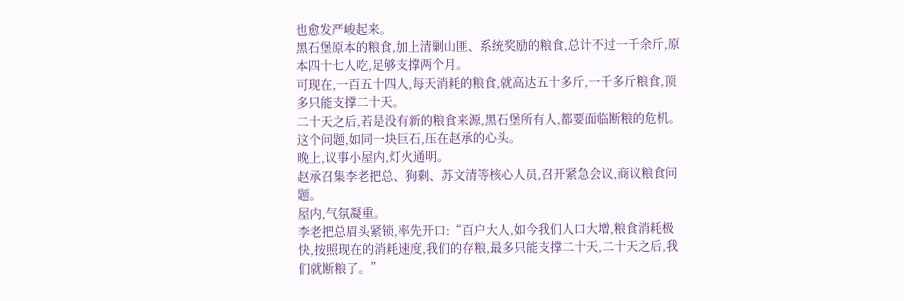也愈发严峻起来。
黑石堡原本的粮食,加上清剿山匪、系统奖励的粮食,总计不过一千余斤,原本四十七人吃,足够支撑两个月。
可现在,一百五十四人,每天消耗的粮食,就高达五十多斤,一千多斤粮食,顶多只能支撑二十天。
二十天之后,若是没有新的粮食来源,黑石堡所有人,都要面临断粮的危机。
这个问题,如同一块巨石,压在赵承的心头。
晚上,议事小屋内,灯火通明。
赵承召集李老把总、狗剩、苏文清等核心人员,召开紧急会议,商议粮食问题。
屋内,气氛凝重。
李老把总眉头紧锁,率先开口:“百户大人,如今我们人口大增,粮食消耗极快,按照现在的消耗速度,我们的存粮,最多只能支撑二十天,二十天之后,我们就断粮了。”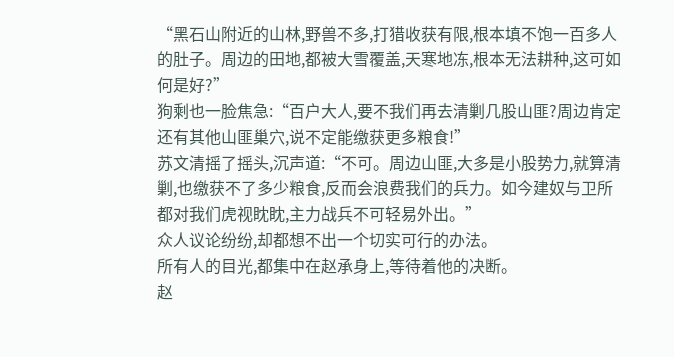“黑石山附近的山林,野兽不多,打猎收获有限,根本填不饱一百多人的肚子。周边的田地,都被大雪覆盖,天寒地冻,根本无法耕种,这可如何是好?”
狗剩也一脸焦急:“百户大人,要不我们再去清剿几股山匪?周边肯定还有其他山匪巢穴,说不定能缴获更多粮食!”
苏文清摇了摇头,沉声道:“不可。周边山匪,大多是小股势力,就算清剿,也缴获不了多少粮食,反而会浪费我们的兵力。如今建奴与卫所都对我们虎视眈眈,主力战兵不可轻易外出。”
众人议论纷纷,却都想不出一个切实可行的办法。
所有人的目光,都集中在赵承身上,等待着他的决断。
赵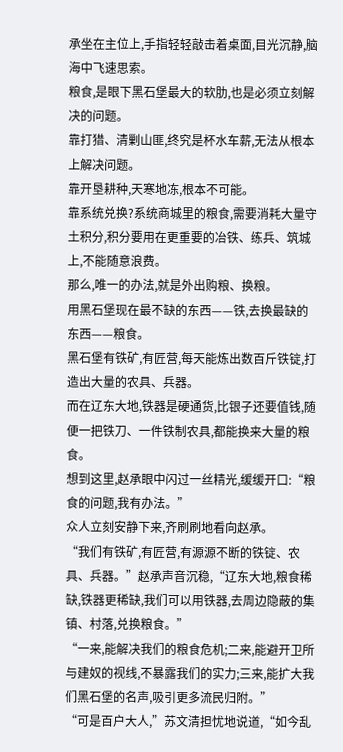承坐在主位上,手指轻轻敲击着桌面,目光沉静,脑海中飞速思索。
粮食,是眼下黑石堡最大的软肋,也是必须立刻解决的问题。
靠打猎、清剿山匪,终究是杯水车薪,无法从根本上解决问题。
靠开垦耕种,天寒地冻,根本不可能。
靠系统兑换?系统商城里的粮食,需要消耗大量守土积分,积分要用在更重要的冶铁、练兵、筑城上,不能随意浪费。
那么,唯一的办法,就是外出购粮、换粮。
用黑石堡现在最不缺的东西——铁,去换最缺的东西——粮食。
黑石堡有铁矿,有匠营,每天能炼出数百斤铁锭,打造出大量的农具、兵器。
而在辽东大地,铁器是硬通货,比银子还要值钱,随便一把铁刀、一件铁制农具,都能换来大量的粮食。
想到这里,赵承眼中闪过一丝精光,缓缓开口:“粮食的问题,我有办法。”
众人立刻安静下来,齐刷刷地看向赵承。
“我们有铁矿,有匠营,有源源不断的铁锭、农具、兵器。”赵承声音沉稳,“辽东大地,粮食稀缺,铁器更稀缺,我们可以用铁器,去周边隐蔽的集镇、村落,兑换粮食。”
“一来,能解决我们的粮食危机;二来,能避开卫所与建奴的视线,不暴露我们的实力;三来,能扩大我们黑石堡的名声,吸引更多流民归附。”
“可是百户大人,”苏文清担忧地说道,“如今乱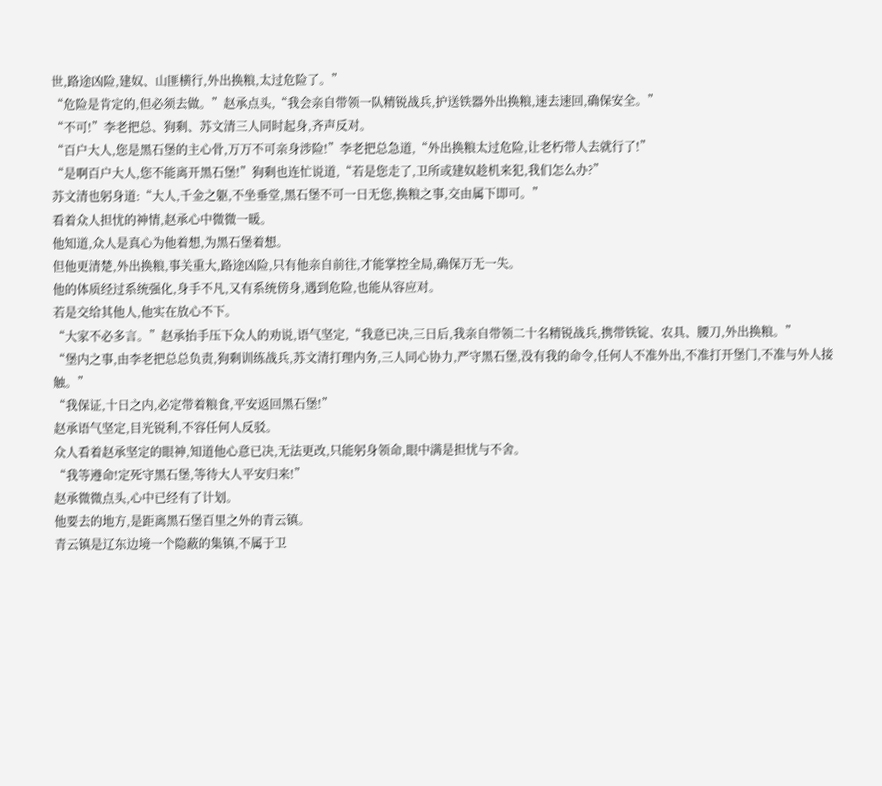世,路途凶险,建奴、山匪横行,外出换粮,太过危险了。”
“危险是肯定的,但必须去做。”赵承点头,“我会亲自带领一队精锐战兵,护送铁器外出换粮,速去速回,确保安全。”
“不可!”李老把总、狗剩、苏文清三人同时起身,齐声反对。
“百户大人,您是黑石堡的主心骨,万万不可亲身涉险!”李老把总急道,“外出换粮太过危险,让老朽带人去就行了!”
“是啊百户大人,您不能离开黑石堡!”狗剩也连忙说道,“若是您走了,卫所或建奴趁机来犯,我们怎么办?”
苏文清也躬身道:“大人,千金之躯,不坐垂堂,黑石堡不可一日无您,换粮之事,交由属下即可。”
看着众人担忧的神情,赵承心中微微一暖。
他知道,众人是真心为他着想,为黑石堡着想。
但他更清楚,外出换粮,事关重大,路途凶险,只有他亲自前往,才能掌控全局,确保万无一失。
他的体质经过系统强化,身手不凡,又有系统傍身,遇到危险,也能从容应对。
若是交给其他人,他实在放心不下。
“大家不必多言。”赵承抬手压下众人的劝说,语气坚定,“我意已决,三日后,我亲自带领二十名精锐战兵,携带铁锭、农具、腰刀,外出换粮。”
“堡内之事,由李老把总总负责,狗剩训练战兵,苏文清打理内务,三人同心协力,严守黑石堡,没有我的命令,任何人不准外出,不准打开堡门,不准与外人接触。”
“我保证,十日之内,必定带着粮食,平安返回黑石堡!”
赵承语气坚定,目光锐利,不容任何人反驳。
众人看着赵承坚定的眼神,知道他心意已决,无法更改,只能躬身领命,眼中满是担忧与不舍。
“我等遵命!定死守黑石堡,等待大人平安归来!”
赵承微微点头,心中已经有了计划。
他要去的地方,是距离黑石堡百里之外的青云镇。
青云镇是辽东边境一个隐蔽的集镇,不属于卫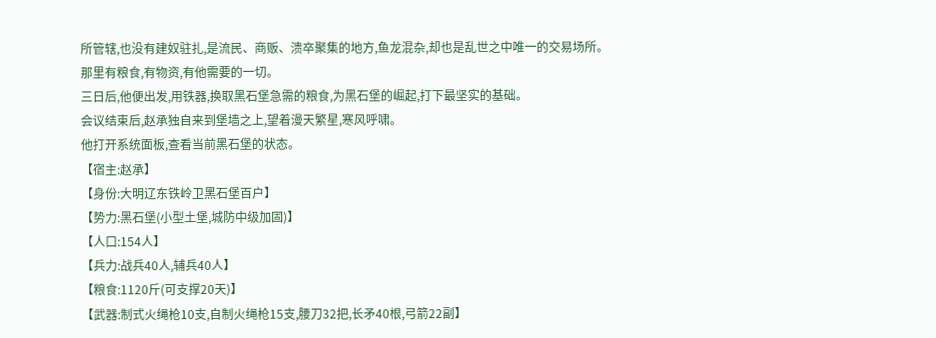所管辖,也没有建奴驻扎,是流民、商贩、溃卒聚集的地方,鱼龙混杂,却也是乱世之中唯一的交易场所。
那里有粮食,有物资,有他需要的一切。
三日后,他便出发,用铁器,换取黑石堡急需的粮食,为黑石堡的崛起,打下最坚实的基础。
会议结束后,赵承独自来到堡墙之上,望着漫天繁星,寒风呼啸。
他打开系统面板,查看当前黑石堡的状态。
【宿主:赵承】
【身份:大明辽东铁岭卫黑石堡百户】
【势力:黑石堡(小型土堡,城防中级加固)】
【人口:154人】
【兵力:战兵40人,辅兵40人】
【粮食:1120斤(可支撑20天)】
【武器:制式火绳枪10支,自制火绳枪15支,腰刀32把,长矛40根,弓箭22副】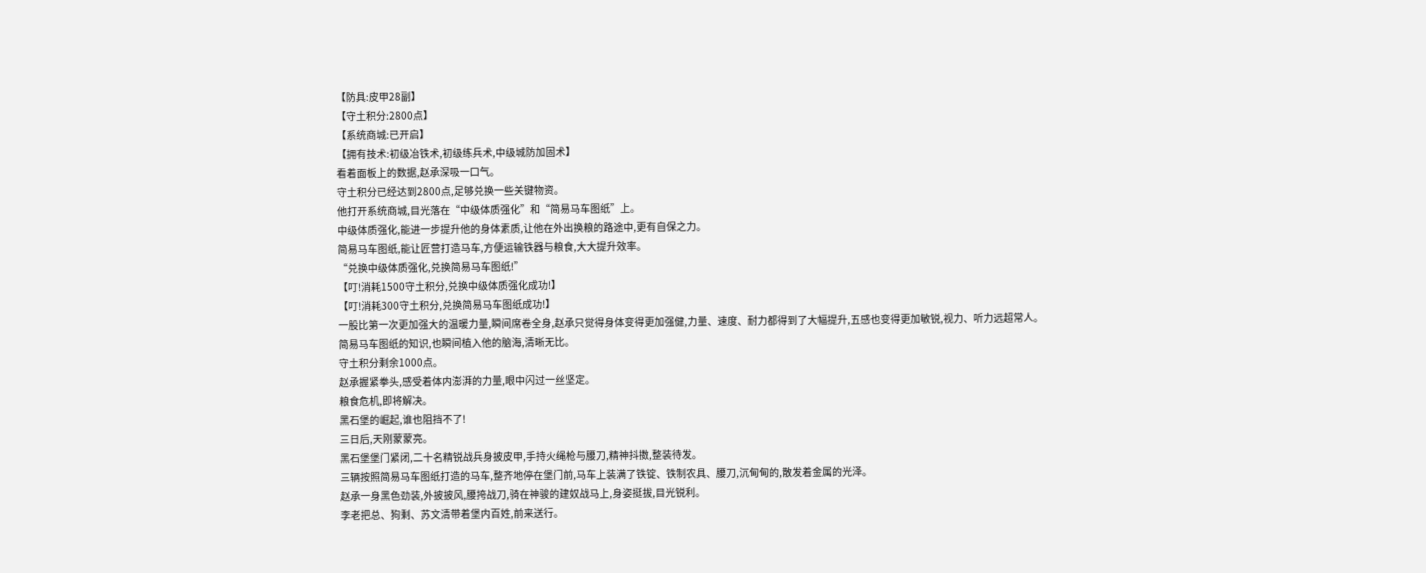【防具:皮甲28副】
【守土积分:2800点】
【系统商城:已开启】
【拥有技术:初级冶铁术,初级练兵术,中级城防加固术】
看着面板上的数据,赵承深吸一口气。
守土积分已经达到2800点,足够兑换一些关键物资。
他打开系统商城,目光落在“中级体质强化”和“简易马车图纸”上。
中级体质强化,能进一步提升他的身体素质,让他在外出换粮的路途中,更有自保之力。
简易马车图纸,能让匠营打造马车,方便运输铁器与粮食,大大提升效率。
“兑换中级体质强化,兑换简易马车图纸!”
【叮!消耗1500守土积分,兑换中级体质强化成功!】
【叮!消耗300守土积分,兑换简易马车图纸成功!】
一股比第一次更加强大的温暖力量,瞬间席卷全身,赵承只觉得身体变得更加强健,力量、速度、耐力都得到了大幅提升,五感也变得更加敏锐,视力、听力远超常人。
简易马车图纸的知识,也瞬间植入他的脑海,清晰无比。
守土积分剩余1000点。
赵承握紧拳头,感受着体内澎湃的力量,眼中闪过一丝坚定。
粮食危机,即将解决。
黑石堡的崛起,谁也阻挡不了!
三日后,天刚蒙蒙亮。
黑石堡堡门紧闭,二十名精锐战兵身披皮甲,手持火绳枪与腰刀,精神抖擞,整装待发。
三辆按照简易马车图纸打造的马车,整齐地停在堡门前,马车上装满了铁锭、铁制农具、腰刀,沉甸甸的,散发着金属的光泽。
赵承一身黑色劲装,外披披风,腰挎战刀,骑在神骏的建奴战马上,身姿挺拔,目光锐利。
李老把总、狗剩、苏文清带着堡内百姓,前来送行。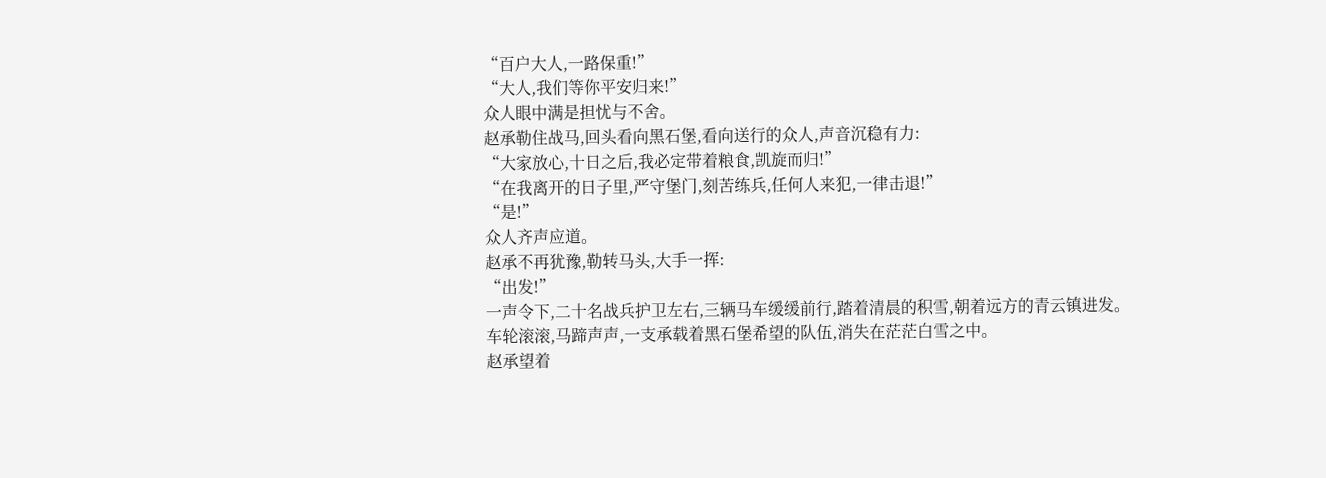“百户大人,一路保重!”
“大人,我们等你平安归来!”
众人眼中满是担忧与不舍。
赵承勒住战马,回头看向黑石堡,看向送行的众人,声音沉稳有力:
“大家放心,十日之后,我必定带着粮食,凯旋而归!”
“在我离开的日子里,严守堡门,刻苦练兵,任何人来犯,一律击退!”
“是!”
众人齐声应道。
赵承不再犹豫,勒转马头,大手一挥:
“出发!”
一声令下,二十名战兵护卫左右,三辆马车缓缓前行,踏着清晨的积雪,朝着远方的青云镇进发。
车轮滚滚,马蹄声声,一支承载着黑石堡希望的队伍,消失在茫茫白雪之中。
赵承望着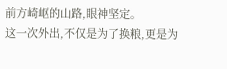前方崎岖的山路,眼神坚定。
这一次外出,不仅是为了换粮,更是为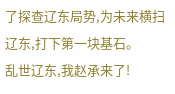了探查辽东局势,为未来横扫辽东,打下第一块基石。
乱世辽东,我赵承来了!